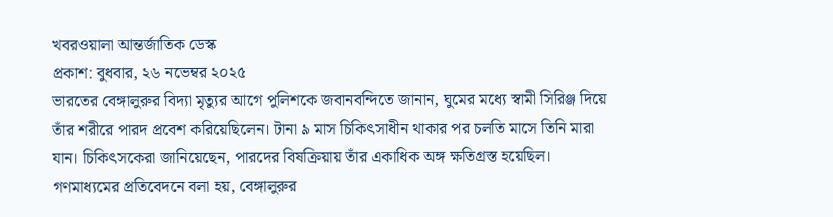খবরওয়ালা আন্তর্জাতিক ডেস্ক
প্রকাশ: বুধবার, ২৬ নভেম্বর ২০২৫
ভারতের বেঙ্গালুরুর বিদ্যা মৃত্যুর আগে পুলিশকে জবানবন্দিতে জানান, ঘুমের মধ্যে স্বামী সিরিঞ্জ দিয়ে তাঁর শরীরে পারদ প্রবেশ করিয়েছিলেন। টানা ৯ মাস চিকিৎসাধীন থাকার পর চলতি মাসে তিনি মারা যান। চিকিৎসকেরা জানিয়েছেন, পারদের বিষক্রিয়ায় তাঁর একাধিক অঙ্গ ক্ষতিগ্রস্ত হয়েছিল।
গণমাধ্যমের প্রতিবেদনে বলা হয়, বেঙ্গালুরুর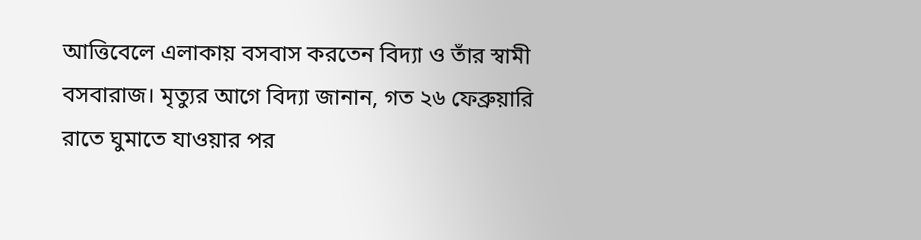আত্তিবেলে এলাকায় বসবাস করতেন বিদ্যা ও তাঁর স্বামী বসবারাজ। মৃত্যুর আগে বিদ্যা জানান, গত ২৬ ফেব্রুয়ারি রাতে ঘুমাতে যাওয়ার পর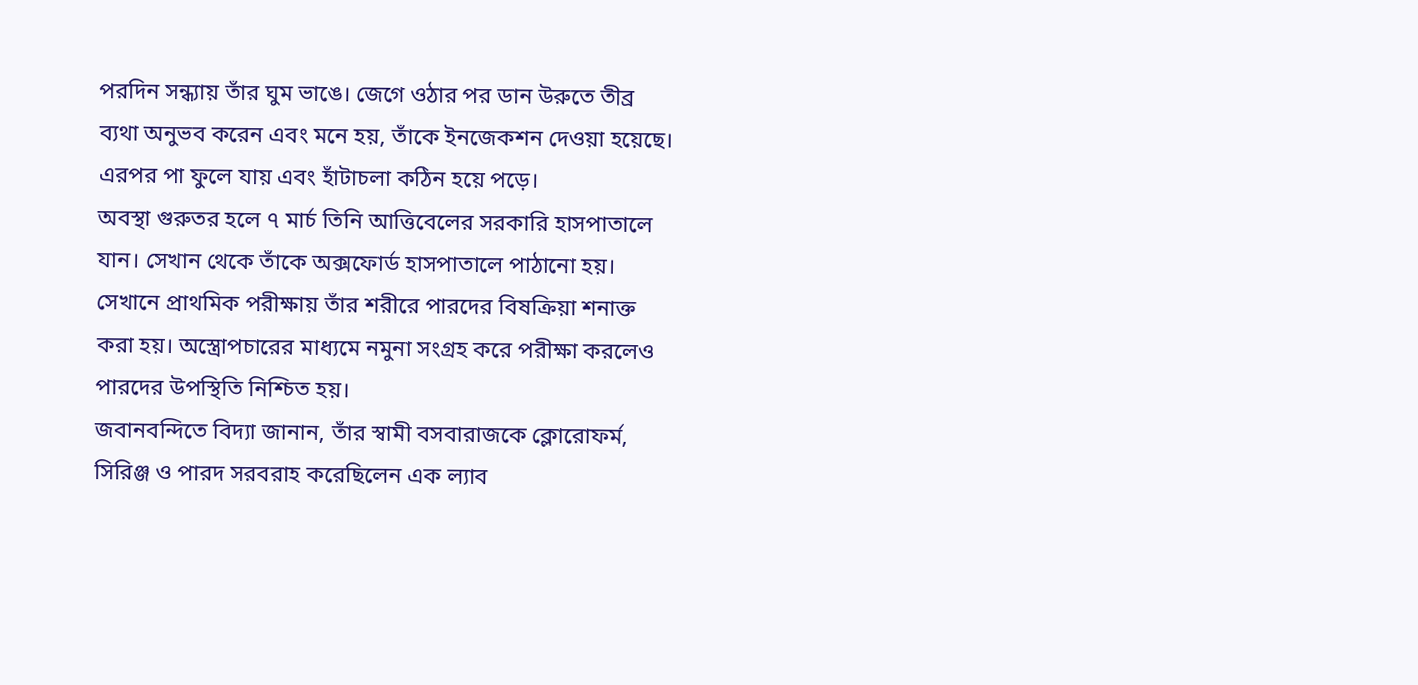পরদিন সন্ধ্যায় তাঁর ঘুম ভাঙে। জেগে ওঠার পর ডান উরুতে তীব্র ব্যথা অনুভব করেন এবং মনে হয়, তাঁকে ইনজেকশন দেওয়া হয়েছে। এরপর পা ফুলে যায় এবং হাঁটাচলা কঠিন হয়ে পড়ে।
অবস্থা গুরুতর হলে ৭ মার্চ তিনি আত্তিবেলের সরকারি হাসপাতালে যান। সেখান থেকে তাঁকে অক্সফোর্ড হাসপাতালে পাঠানো হয়। সেখানে প্রাথমিক পরীক্ষায় তাঁর শরীরে পারদের বিষক্রিয়া শনাক্ত করা হয়। অস্ত্রোপচারের মাধ্যমে নমুনা সংগ্রহ করে পরীক্ষা করলেও পারদের উপস্থিতি নিশ্চিত হয়।
জবানবন্দিতে বিদ্যা জানান, তাঁর স্বামী বসবারাজকে ক্লোরোফর্ম, সিরিঞ্জ ও পারদ সরবরাহ করেছিলেন এক ল্যাব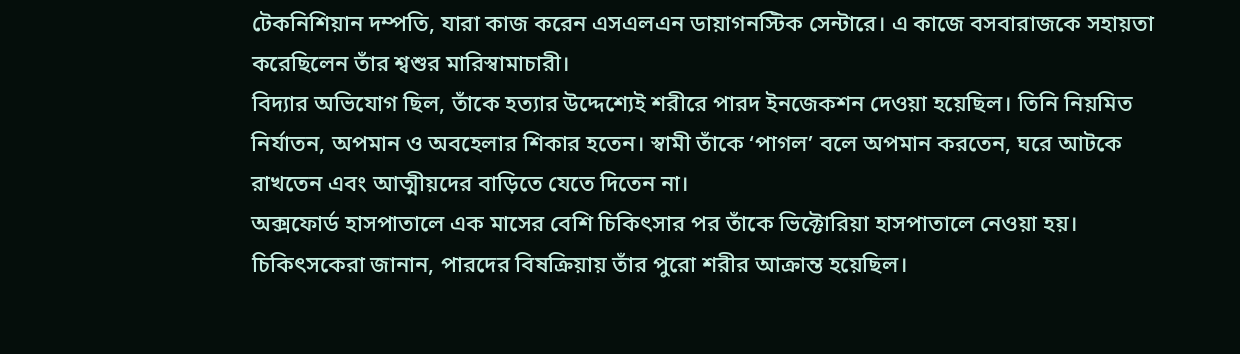টেকনিশিয়ান দম্পতি, যারা কাজ করেন এসএলএন ডায়াগনস্টিক সেন্টারে। এ কাজে বসবারাজকে সহায়তা করেছিলেন তাঁর শ্বশুর মারিস্বামাচারী।
বিদ্যার অভিযোগ ছিল, তাঁকে হত্যার উদ্দেশ্যেই শরীরে পারদ ইনজেকশন দেওয়া হয়েছিল। তিনি নিয়মিত নির্যাতন, অপমান ও অবহেলার শিকার হতেন। স্বামী তাঁকে ‘পাগল’ বলে অপমান করতেন, ঘরে আটকে রাখতেন এবং আত্মীয়দের বাড়িতে যেতে দিতেন না।
অক্সফোর্ড হাসপাতালে এক মাসের বেশি চিকিৎসার পর তাঁকে ভিক্টোরিয়া হাসপাতালে নেওয়া হয়। চিকিৎসকেরা জানান, পারদের বিষক্রিয়ায় তাঁর পুরো শরীর আক্রান্ত হয়েছিল।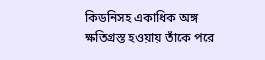কিডনিসহ একাধিক অঙ্গ ক্ষতিগ্রস্ত হওয়ায় তাঁকে পরে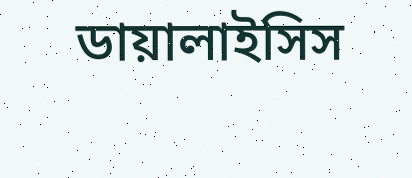ডায়ালাইসিস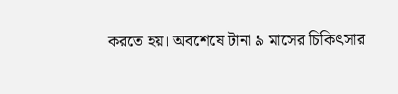করতে হয়। অবশেষে টানা ৯ মাসের চিকিৎসার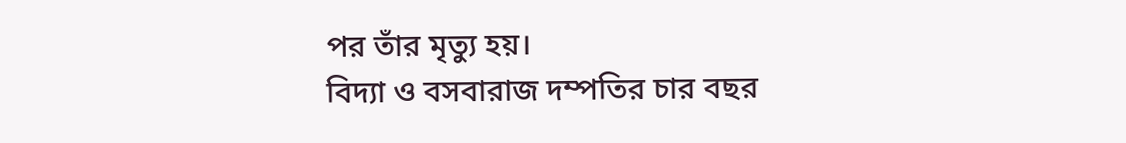পর তাঁর মৃত্যু হয়।
বিদ্যা ও বসবারাজ দম্পতির চার বছর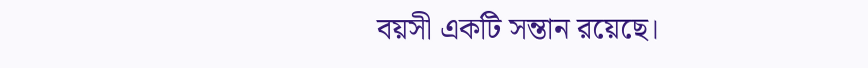বয়সী একটি সন্তান রয়েছে।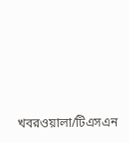খবরওয়ালা/টিএসএন